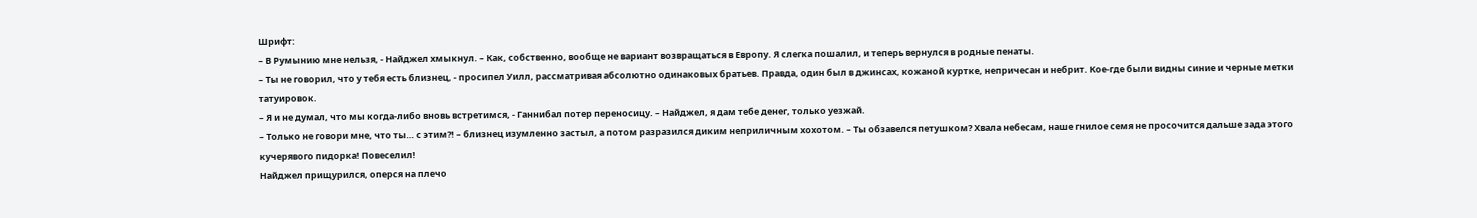Шрифт:
– В Румынию мне нельзя, - Найджел хмыкнул. – Как, собственно, вообще не вариант возвращаться в Европу. Я слегка пошалил, и теперь вернулся в родные пенаты.
– Ты не говорил, что у тебя есть близнец, - просипел Уилл, рассматривая абсолютно одинаковых братьев. Правда, один был в джинсах, кожаной куртке, непричесан и небрит. Кое-где были видны синие и черные метки татуировок.
– Я и не думал, что мы когда-либо вновь встретимся, - Ганнибал потер переносицу. – Найджел, я дам тебе денег, только уезжай.
– Только не говори мне, что ты… с этим?! – близнец изумленно застыл, а потом разразился диким неприличным хохотом. – Ты обзавелся петушком? Хвала небесам, наше гнилое семя не просочится дальше зада этого кучерявого пидорка! Повеселил!
Найджел прищурился, оперся на плечо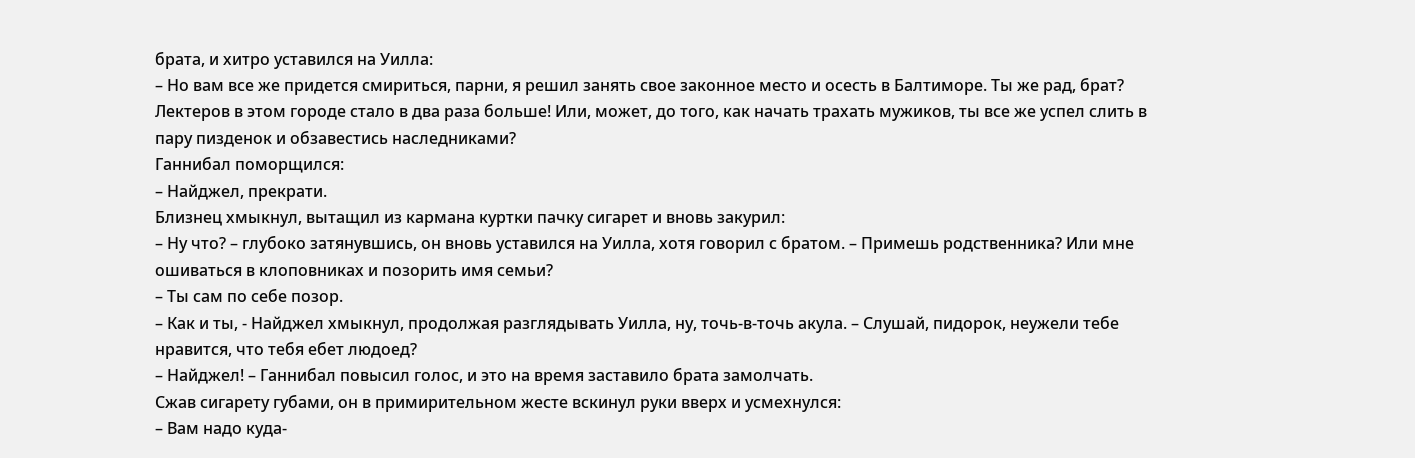брата, и хитро уставился на Уилла:
– Но вам все же придется смириться, парни, я решил занять свое законное место и осесть в Балтиморе. Ты же рад, брат? Лектеров в этом городе стало в два раза больше! Или, может, до того, как начать трахать мужиков, ты все же успел слить в пару пизденок и обзавестись наследниками?
Ганнибал поморщился:
– Найджел, прекрати.
Близнец хмыкнул, вытащил из кармана куртки пачку сигарет и вновь закурил:
– Ну что? – глубоко затянувшись, он вновь уставился на Уилла, хотя говорил с братом. – Примешь родственника? Или мне ошиваться в клоповниках и позорить имя семьи?
– Ты сам по себе позор.
– Как и ты, - Найджел хмыкнул, продолжая разглядывать Уилла, ну, точь-в-точь акула. – Слушай, пидорок, неужели тебе нравится, что тебя ебет людоед?
– Найджел! – Ганнибал повысил голос, и это на время заставило брата замолчать.
Сжав сигарету губами, он в примирительном жесте вскинул руки вверх и усмехнулся:
– Вам надо куда-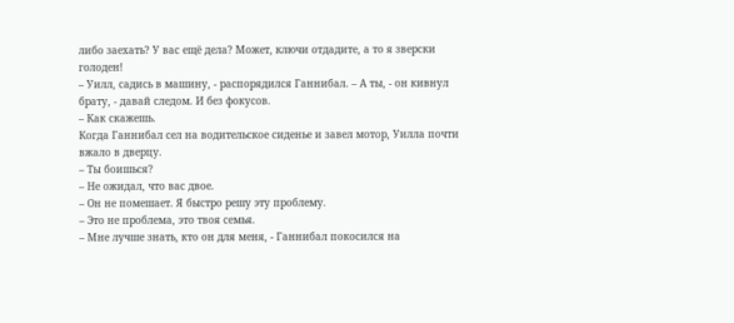либо заехать? У вас ещё дела? Может, ключи отдадите, а то я зверски голоден!
– Уилл, садись в машину, - распорядился Ганнибал. – А ты, - он кивнул брату, - давай следом. И без фокусов.
– Как скажешь.
Когда Ганнибал сел на водительское сиденье и завел мотор, Уилла почти вжало в дверцу.
– Ты боишься?
– Не ожидал, что вас двое.
– Он не помешает. Я быстро решу эту проблему.
– Это не проблема, это твоя семья.
– Мне лучше знать, кто он для меня, - Ганнибал покосился на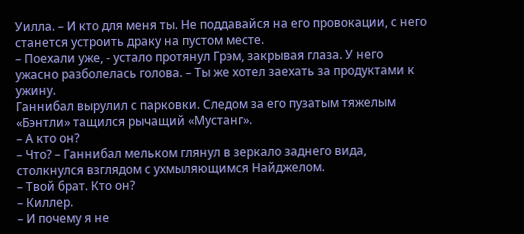Уилла. – И кто для меня ты. Не поддавайся на его провокации, с него станется устроить драку на пустом месте.
– Поехали уже, - устало протянул Грэм, закрывая глаза. У него ужасно разболелась голова. – Ты же хотел заехать за продуктами к ужину.
Ганнибал вырулил с парковки. Следом за его пузатым тяжелым «Бэнтли» тащился рычащий «Мустанг».
– А кто он?
– Что? – Ганнибал мельком глянул в зеркало заднего вида, столкнулся взглядом с ухмыляющимся Найджелом.
– Твой брат. Кто он?
– Киллер.
– И почему я не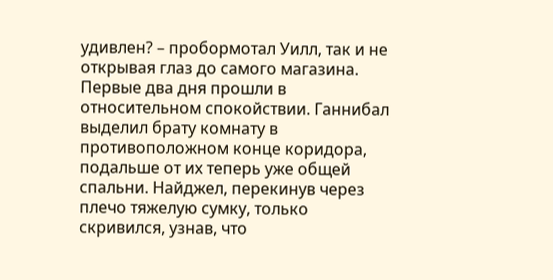удивлен? – пробормотал Уилл, так и не открывая глаз до самого магазина.
Первые два дня прошли в относительном спокойствии. Ганнибал выделил брату комнату в противоположном конце коридора, подальше от их теперь уже общей спальни. Найджел, перекинув через плечо тяжелую сумку, только скривился, узнав, что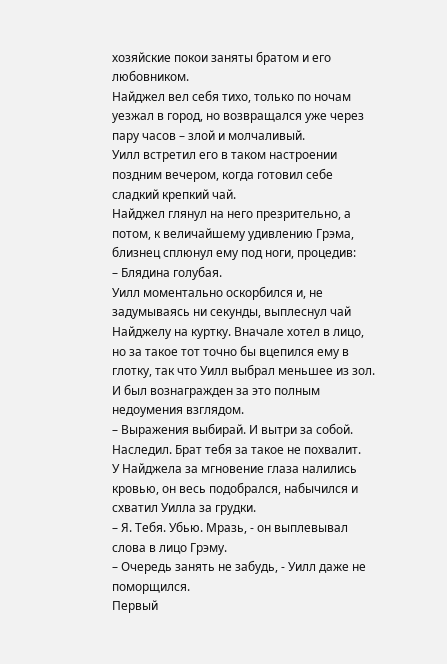хозяйские покои заняты братом и его любовником.
Найджел вел себя тихо, только по ночам уезжал в город, но возвращался уже через пару часов – злой и молчаливый.
Уилл встретил его в таком настроении поздним вечером, когда готовил себе сладкий крепкий чай.
Найджел глянул на него презрительно, а потом, к величайшему удивлению Грэма, близнец сплюнул ему под ноги, процедив:
– Блядина голубая.
Уилл моментально оскорбился и, не задумываясь ни секунды, выплеснул чай Найджелу на куртку. Вначале хотел в лицо, но за такое тот точно бы вцепился ему в глотку, так что Уилл выбрал меньшее из зол. И был вознагражден за это полным недоумения взглядом.
– Выражения выбирай. И вытри за собой. Наследил. Брат тебя за такое не похвалит.
У Найджела за мгновение глаза налились кровью, он весь подобрался, набычился и схватил Уилла за грудки.
– Я. Тебя. Убью. Мразь, - он выплевывал слова в лицо Грэму.
– Очередь занять не забудь, - Уилл даже не поморщился.
Первый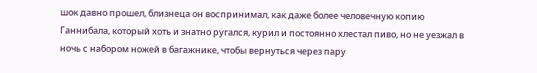шок давно прошел, близнеца он воспринимал, как даже более человечную копию Ганнибала, который хоть и знатно ругался, курил и постоянно хлестал пиво, но не уезжал в ночь с набором ножей в багажнике, чтобы вернуться через пару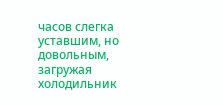часов слегка уставшим, но довольным, загружая холодильник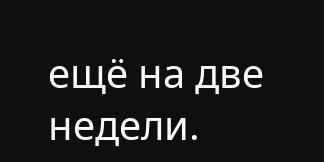ещё на две недели.